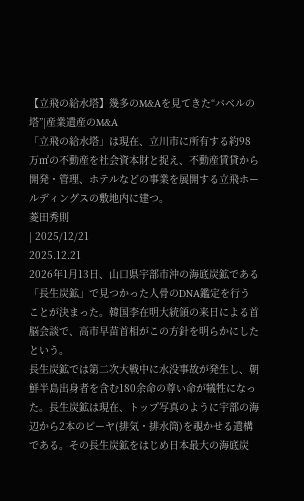【立飛の給水塔】幾多のM&Aを見てきた“バベルの塔”|産業遺産のM&A
「立飛の給水塔」は現在、立川市に所有する約98万㎡の不動産を社会資本財と捉え、不動産賃貸から開発・管理、ホテルなどの事業を展開する立飛ホールディングスの敷地内に建つ。
菱田秀則
| 2025/12/21
2025.12.21
2026年1月13日、山口県宇部市沖の海底炭鉱である「長生炭鉱」で見つかった人骨のDNA鑑定を行うことが決まった。韓国李在明大統領の来日による首脳会談で、高市早苗首相がこの方針を明らかにしたという。
長生炭鉱では第二次大戦中に水没事故が発生し、朝鮮半島出身者を含む180余命の尊い命が犠牲になった。長生炭鉱は現在、トップ写真のように宇部の海辺から2本のピーヤ(排気・排水筒)を覗かせる遺構である。その長生炭鉱をはじめ日本最大の海底炭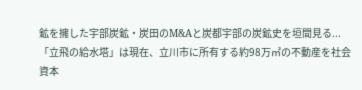鉱を擁した宇部炭鉱・炭田のM&Aと炭都宇部の炭鉱史を垣間見る...
「立飛の給水塔」は現在、立川市に所有する約98万㎡の不動産を社会資本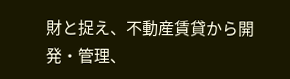財と捉え、不動産賃貸から開発・管理、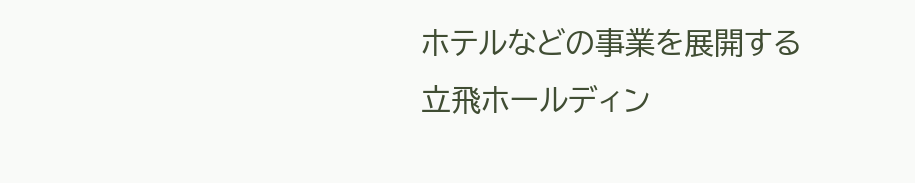ホテルなどの事業を展開する立飛ホールディン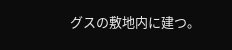グスの敷地内に建つ。